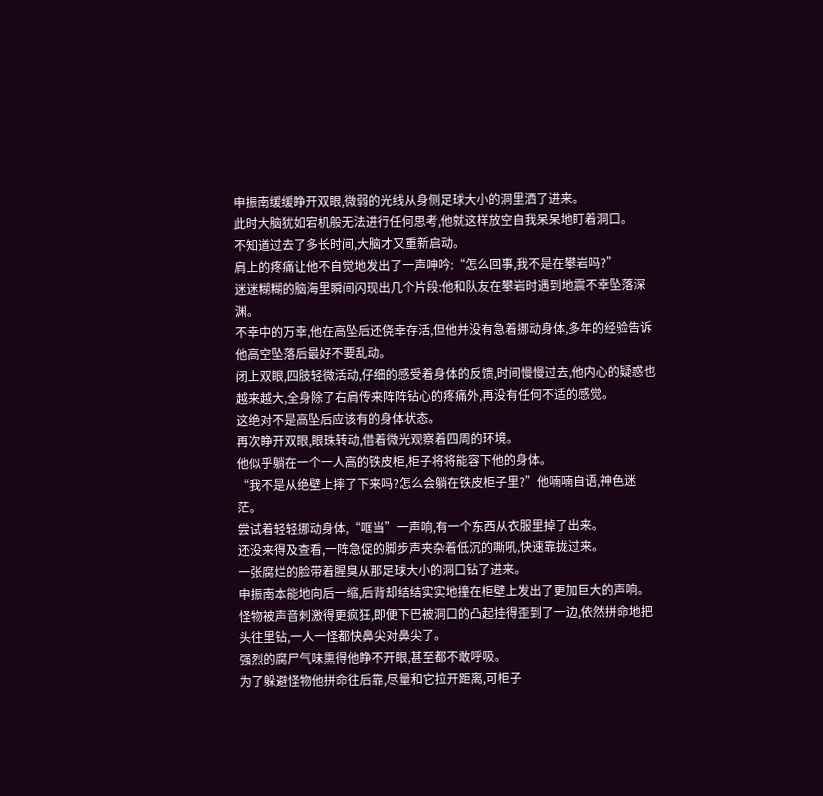申振南缓缓睁开双眼,微弱的光线从身侧足球大小的洞里洒了进来。
此时大脑犹如宕机般无法进行任何思考,他就这样放空自我呆呆地盯着洞口。
不知道过去了多长时间,大脑才又重新启动。
肩上的疼痛让他不自觉地发出了一声呻吟:“怎么回事,我不是在攀岩吗?”
迷迷糊糊的脑海里瞬间闪现出几个片段:他和队友在攀岩时遇到地震不幸坠落深渊。
不幸中的万幸,他在高坠后还侥幸存活,但他并没有急着挪动身体,多年的经验告诉他高空坠落后最好不要乱动。
闭上双眼,四肢轻微活动,仔细的感受着身体的反馈,时间慢慢过去,他内心的疑惑也越来越大,全身除了右肩传来阵阵钻心的疼痛外,再没有任何不适的感觉。
这绝对不是高坠后应该有的身体状态。
再次睁开双眼,眼珠转动,借着微光观察着四周的环境。
他似乎躺在一个一人高的铁皮柜,柜子将将能容下他的身体。
“我不是从绝壁上摔了下来吗?怎么会躺在铁皮柜子里?”他喃喃自语,神色迷茫。
尝试着轻轻挪动身体,“哐当”一声响,有一个东西从衣服里掉了出来。
还没来得及查看,一阵急促的脚步声夹杂着低沉的嘶吼,快速靠拢过来。
一张腐烂的脸带着腥臭从那足球大小的洞口钻了进来。
申振南本能地向后一缩,后背却结结实实地撞在柜壁上发出了更加巨大的声响。
怪物被声音刺激得更疯狂,即便下巴被洞口的凸起挂得歪到了一边,依然拼命地把头往里钻,一人一怪都快鼻尖对鼻尖了。
强烈的腐尸气味熏得他睁不开眼,甚至都不敢呼吸。
为了躲避怪物他拼命往后靠,尽量和它拉开距离,可柜子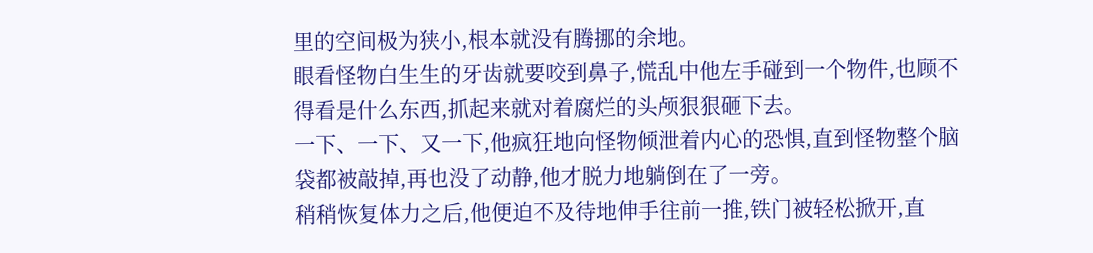里的空间极为狭小,根本就没有腾挪的余地。
眼看怪物白生生的牙齿就要咬到鼻子,慌乱中他左手碰到一个物件,也顾不得看是什么东西,抓起来就对着腐烂的头颅狠狠砸下去。
一下、一下、又一下,他疯狂地向怪物倾泄着内心的恐惧,直到怪物整个脑袋都被敲掉,再也没了动静,他才脱力地躺倒在了一旁。
稍稍恢复体力之后,他便迫不及待地伸手往前一推,铁门被轻松掀开,直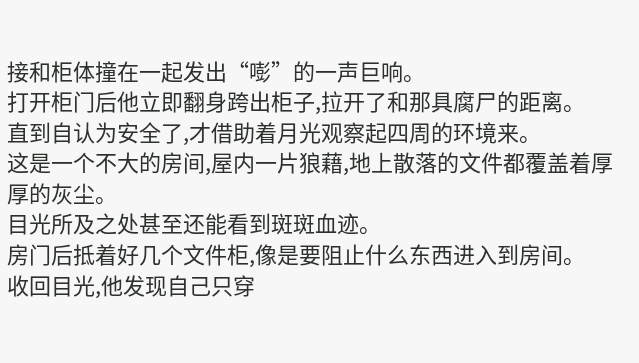接和柜体撞在一起发出“嘭”的一声巨响。
打开柜门后他立即翻身跨出柜子,拉开了和那具腐尸的距离。
直到自认为安全了,才借助着月光观察起四周的环境来。
这是一个不大的房间,屋内一片狼藉,地上散落的文件都覆盖着厚厚的灰尘。
目光所及之处甚至还能看到斑斑血迹。
房门后抵着好几个文件柜,像是要阻止什么东西进入到房间。
收回目光,他发现自己只穿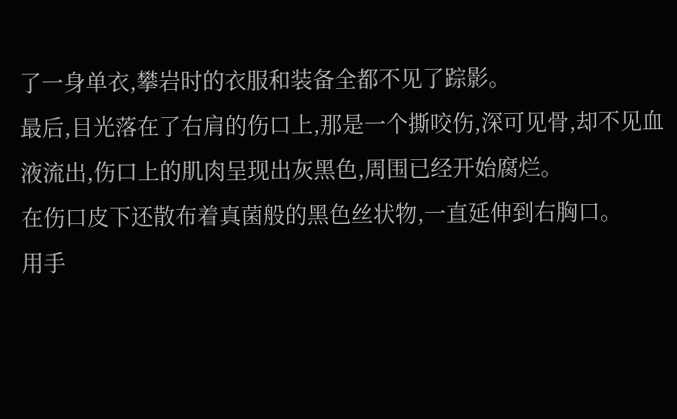了一身单衣,攀岩时的衣服和装备全都不见了踪影。
最后,目光落在了右肩的伤口上,那是一个撕咬伤,深可见骨,却不见血液流出,伤口上的肌肉呈现出灰黑色,周围已经开始腐烂。
在伤口皮下还散布着真菌般的黑色丝状物,一直延伸到右胸口。
用手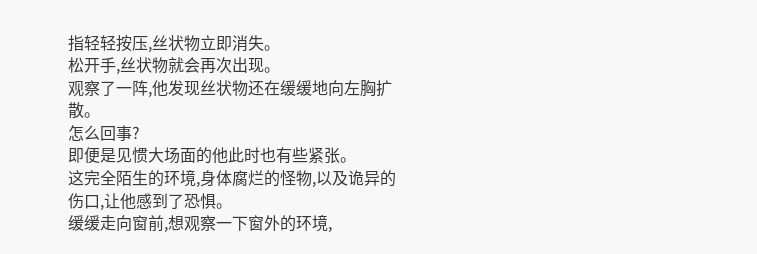指轻轻按压,丝状物立即消失。
松开手,丝状物就会再次出现。
观察了一阵,他发现丝状物还在缓缓地向左胸扩散。
怎么回事?
即便是见惯大场面的他此时也有些紧张。
这完全陌生的环境,身体腐烂的怪物,以及诡异的伤口,让他感到了恐惧。
缓缓走向窗前,想观察一下窗外的环境,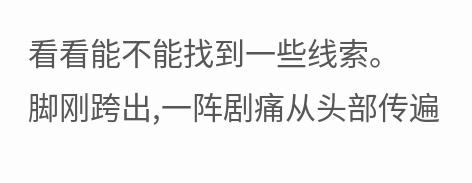看看能不能找到一些线索。
脚刚跨出,一阵剧痛从头部传遍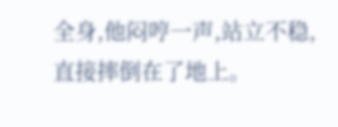全身,他闷哼一声,站立不稳,直接摔倒在了地上。